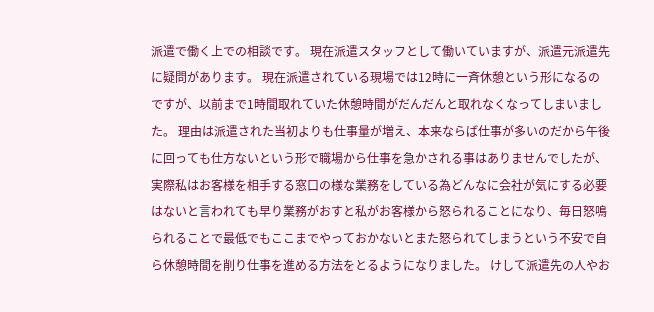派遣で働く上での相談です。 現在派遣スタッフとして働いていますが、派遣元派遣先に疑問があります。 現在派遣されている現場では12時に一斉休憩という形になるのですが、以前まで1時間取れていた休憩時間がだんだんと取れなくなってしまいました。 理由は派遣された当初よりも仕事量が増え、本来ならば仕事が多いのだから午後に回っても仕方ないという形で職場から仕事を急かされる事はありませんでしたが、実際私はお客様を相手する窓口の様な業務をしている為どんなに会社が気にする必要はないと言われても早り業務がおすと私がお客様から怒られることになり、毎日怒鳴られることで最低でもここまでやっておかないとまた怒られてしまうという不安で自ら休憩時間を削り仕事を進める方法をとるようになりました。 けして派遣先の人やお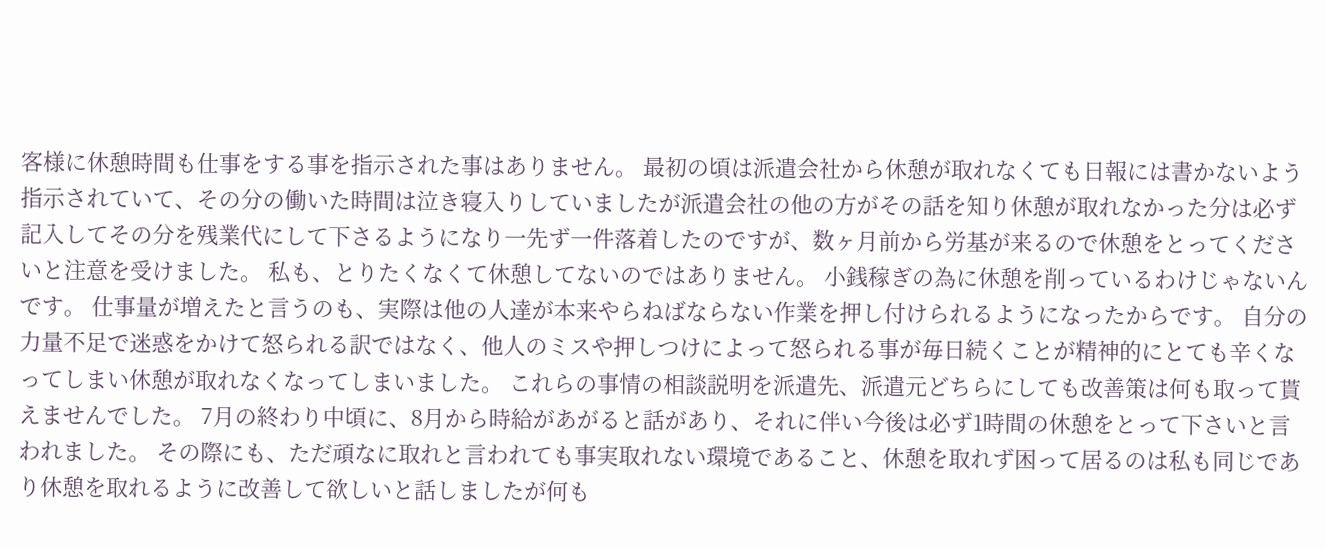客様に休憩時間も仕事をする事を指示された事はありません。 最初の頃は派遣会社から休憩が取れなくても日報には書かないよう指示されていて、その分の働いた時間は泣き寝入りしていましたが派遣会社の他の方がその話を知り休憩が取れなかった分は必ず記入してその分を残業代にして下さるようになり一先ず一件落着したのですが、数ヶ月前から労基が来るので休憩をとってくださいと注意を受けました。 私も、とりたくなくて休憩してないのではありません。 小銭稼ぎの為に休憩を削っているわけじゃないんです。 仕事量が増えたと言うのも、実際は他の人達が本来やらねばならない作業を押し付けられるようになったからです。 自分の力量不足で迷惑をかけて怒られる訳ではなく、他人のミスや押しつけによって怒られる事が毎日続くことが精神的にとても辛くなってしまい休憩が取れなくなってしまいました。 これらの事情の相談説明を派遣先、派遣元どちらにしても改善策は何も取って貰えませんでした。 7月の終わり中頃に、8月から時給があがると話があり、それに伴い今後は必ず1時間の休憩をとって下さいと言われました。 その際にも、ただ頑なに取れと言われても事実取れない環境であること、休憩を取れず困って居るのは私も同じであり休憩を取れるように改善して欲しいと話しましたが何も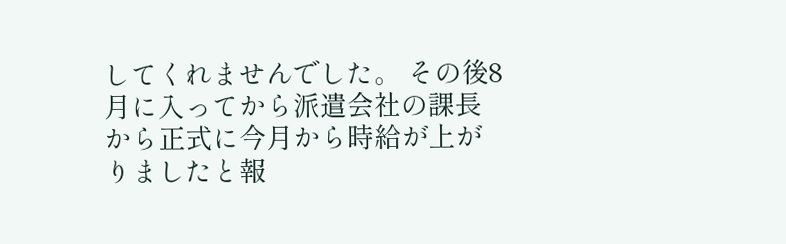してくれませんでした。 その後8月に入ってから派遣会社の課長から正式に今月から時給が上がりましたと報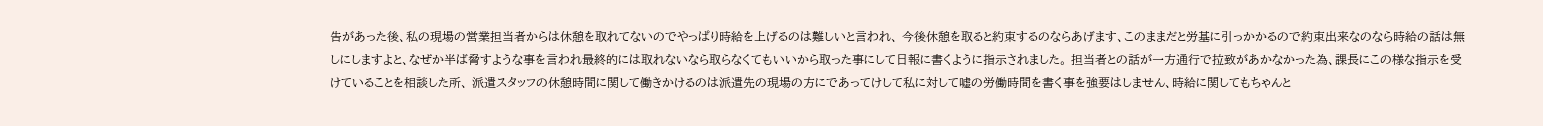告があった後、私の現場の営業担当者からは休憩を取れてないのでやっぱり時給を上げるのは難しいと言われ、 今後休憩を取ると約束するのならあげます、このままだと労基に引っかかるので約束出来なのなら時給の話は無しにしますよと、なぜか半ば脅すような事を言われ最終的には取れないなら取らなくてもいいから取った事にして日報に書くように指示されました。 担当者との話が一方通行で拉致があかなかった為、課長にこの様な指示を受けていることを相談した所、 派遣スタッフの休憩時間に関して働きかけるのは派遣先の現場の方にであってけして私に対して嘘の労働時間を書く事を強要はしません、時給に関してもちゃんと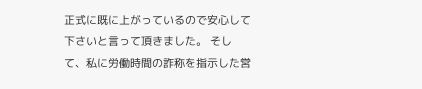正式に既に上がっているので安心して下さいと言って頂きました。 そして、私に労働時間の詐称を指示した営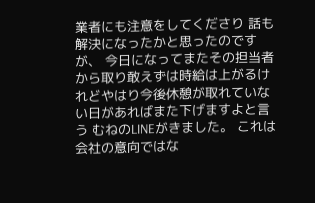業者にも注意をしてくださり 話も解決になったかと思ったのですが、 今日になってまたその担当者から取り敢えずは時給は上がるけれどやはり今後休憩が取れていない日があればまた下げますよと言う むねのLINEがきました。 これは会社の意向ではな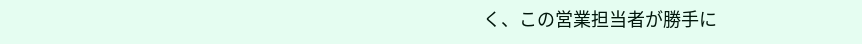く、この営業担当者が勝手に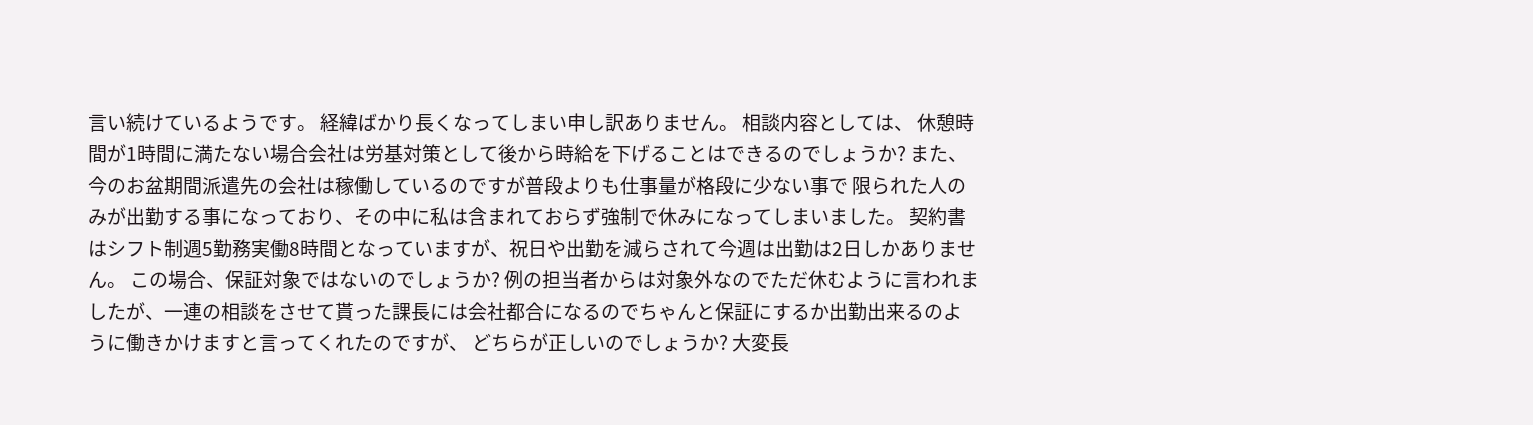言い続けているようです。 経緯ばかり長くなってしまい申し訳ありません。 相談内容としては、 休憩時間が1時間に満たない場合会社は労基対策として後から時給を下げることはできるのでしょうか? また、今のお盆期間派遣先の会社は稼働しているのですが普段よりも仕事量が格段に少ない事で 限られた人のみが出勤する事になっており、その中に私は含まれておらず強制で休みになってしまいました。 契約書はシフト制週5勤務実働8時間となっていますが、祝日や出勤を減らされて今週は出勤は2日しかありません。 この場合、保証対象ではないのでしょうか? 例の担当者からは対象外なのでただ休むように言われましたが、一連の相談をさせて貰った課長には会社都合になるのでちゃんと保証にするか出勤出来るのように働きかけますと言ってくれたのですが、 どちらが正しいのでしょうか? 大変長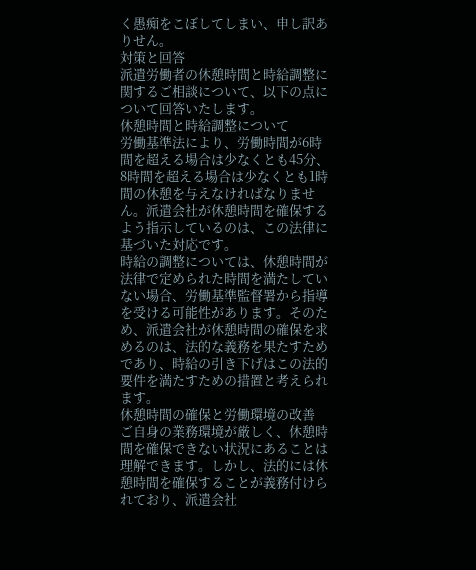く愚痴をこぼしてしまい、申し訳ありせん。
対策と回答
派遣労働者の休憩時間と時給調整に関するご相談について、以下の点について回答いたします。
休憩時間と時給調整について
労働基準法により、労働時間が6時間を超える場合は少なくとも45分、8時間を超える場合は少なくとも1時間の休憩を与えなければなりません。派遣会社が休憩時間を確保するよう指示しているのは、この法律に基づいた対応です。
時給の調整については、休憩時間が法律で定められた時間を満たしていない場合、労働基準監督署から指導を受ける可能性があります。そのため、派遣会社が休憩時間の確保を求めるのは、法的な義務を果たすためであり、時給の引き下げはこの法的要件を満たすための措置と考えられます。
休憩時間の確保と労働環境の改善
ご自身の業務環境が厳しく、休憩時間を確保できない状況にあることは理解できます。しかし、法的には休憩時間を確保することが義務付けられており、派遣会社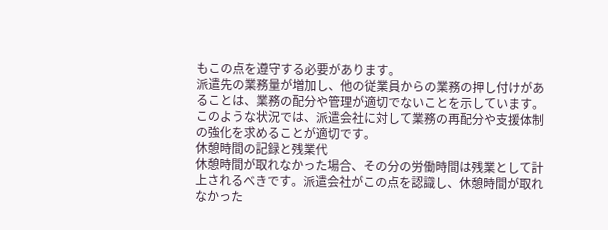もこの点を遵守する必要があります。
派遣先の業務量が増加し、他の従業員からの業務の押し付けがあることは、業務の配分や管理が適切でないことを示しています。このような状況では、派遣会社に対して業務の再配分や支援体制の強化を求めることが適切です。
休憩時間の記録と残業代
休憩時間が取れなかった場合、その分の労働時間は残業として計上されるべきです。派遣会社がこの点を認識し、休憩時間が取れなかった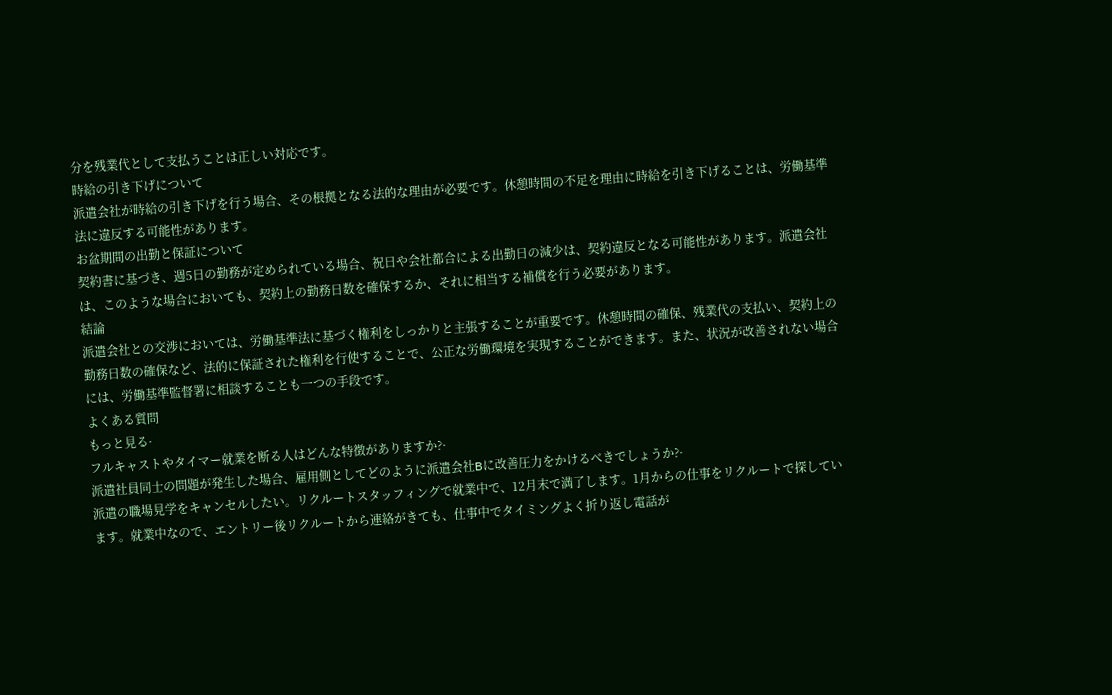分を残業代として支払うことは正しい対応です。
時給の引き下げについて
派遣会社が時給の引き下げを行う場合、その根拠となる法的な理由が必要です。休憩時間の不足を理由に時給を引き下げることは、労働基準法に違反する可能性があります。
お盆期間の出勤と保証について
契約書に基づき、週5日の勤務が定められている場合、祝日や会社都合による出勤日の減少は、契約違反となる可能性があります。派遣会社は、このような場合においても、契約上の勤務日数を確保するか、それに相当する補償を行う必要があります。
結論
派遣会社との交渉においては、労働基準法に基づく権利をしっかりと主張することが重要です。休憩時間の確保、残業代の支払い、契約上の勤務日数の確保など、法的に保証された権利を行使することで、公正な労働環境を実現することができます。また、状況が改善されない場合には、労働基準監督署に相談することも一つの手段です。
よくある質問
もっと見る·
フルキャストやタイマー就業を断る人はどんな特徴がありますか?·
派遣社員同士の問題が発生した場合、雇用側としてどのように派遣会社Bに改善圧力をかけるべきでしょうか?·
派遣の職場見学をキャンセルしたい。リクルートスタッフィングで就業中で、12月末で満了します。1月からの仕事をリクルートで探しています。就業中なので、エントリー後リクルートから連絡がきても、仕事中でタイミングよく折り返し電話が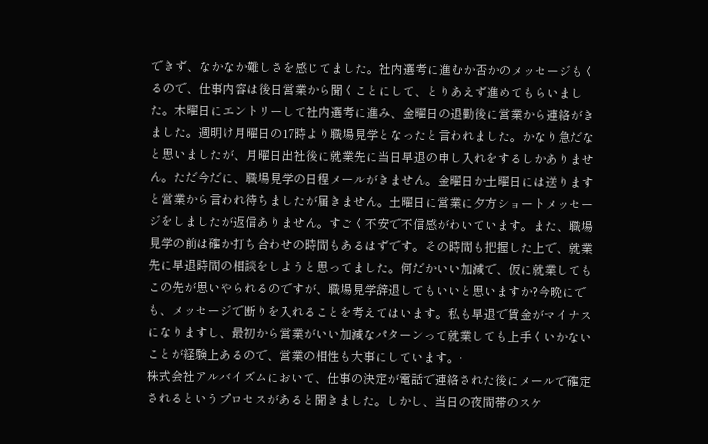できず、なかなか難しさを感じてました。社内選考に進むか否かのメッセージもくるので、仕事内容は後日営業から聞くことにして、とりあえず進めてもらいました。木曜日にエントリーして社内選考に進み、金曜日の退勤後に営業から連絡がきました。週明け月曜日の17時より職場見学となったと言われました。かなり急だなと思いましたが、月曜日出社後に就業先に当日早退の申し入れをするしかありません。ただ今だに、職場見学の日程メールがきません。金曜日か土曜日には送りますと営業から言われ待ちましたが届きません。土曜日に営業に夕方ショートメッセージをしましたが返信ありません。すごく不安で不信感がわいています。また、職場見学の前は確か打ち合わせの時間もあるはずです。その時間も把握した上で、就業先に早退時間の相談をしようと思ってました。何だかいい加減で、仮に就業してもこの先が思いやられるのですが、職場見学辞退してもいいと思いますか?今晩にでも、メッセージで断りを入れることを考えてはいます。私も早退で賃金がマイナスになりますし、最初から営業がいい加減なパターンって就業しても上手くいかないことが経験上あるので、営業の相性も大事にしています。·
株式会社アルバイズムにおいて、仕事の決定が電話で連絡された後にメールで確定されるというプロセスがあると聞きました。しかし、当日の夜間帯のスケ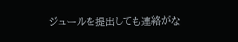ジュールを提出しても連絡がな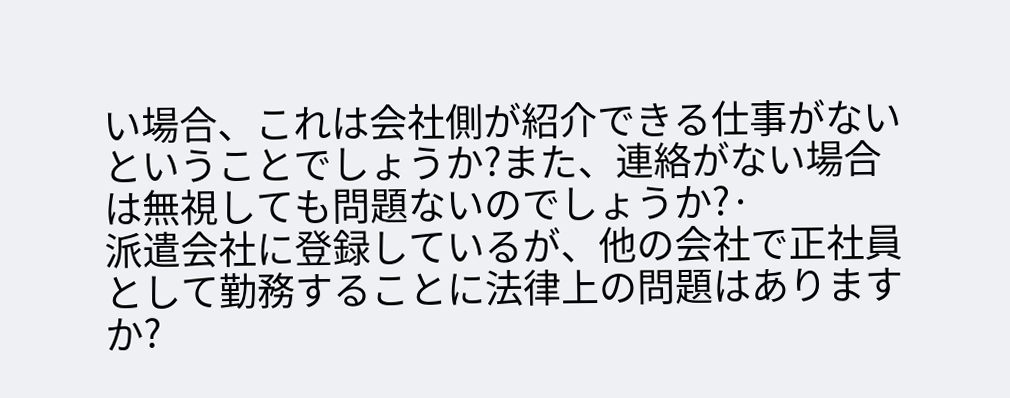い場合、これは会社側が紹介できる仕事がないということでしょうか?また、連絡がない場合は無視しても問題ないのでしょうか?·
派遣会社に登録しているが、他の会社で正社員として勤務することに法律上の問題はありますか?